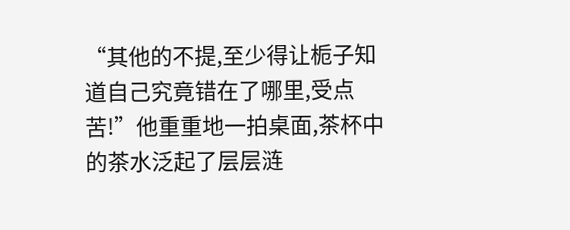“其他的不提,至少得让栀子知道自己究竟错在了哪里,受点苦!”他重重地一拍桌面,茶杯中的茶水泛起了层层涟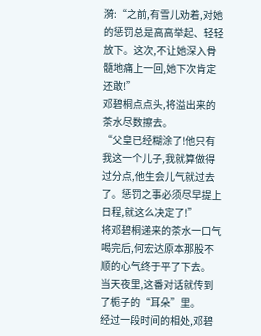漪:“之前,有雪儿劝着,对她的惩罚总是高高举起、轻轻放下。这次,不让她深入骨髓地痛上一回,她下次肯定还敢!”
邓碧桐点点头,将溢出来的茶水尽数擦去。
“父皇已经糊涂了!他只有我这一个儿子,我就算做得过分点,他生会儿气就过去了。惩罚之事必须尽早提上日程,就这么决定了!”
将邓碧桐递来的茶水一口气喝完后,何宏达原本那股不顺的心气终于平了下去。
当天夜里,这番对话就传到了栀子的“耳朵”里。
经过一段时间的相处,邓碧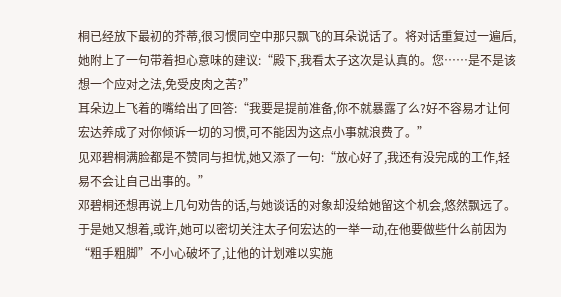桐已经放下最初的芥蒂,很习惯同空中那只飘飞的耳朵说话了。将对话重复过一遍后,她附上了一句带着担心意味的建议:“殿下,我看太子这次是认真的。您……是不是该想一个应对之法,免受皮肉之苦?”
耳朵边上飞着的嘴给出了回答:“我要是提前准备,你不就暴露了么?好不容易才让何宏达养成了对你倾诉一切的习惯,可不能因为这点小事就浪费了。”
见邓碧桐满脸都是不赞同与担忧,她又添了一句:“放心好了,我还有没完成的工作,轻易不会让自己出事的。”
邓碧桐还想再说上几句劝告的话,与她谈话的对象却没给她留这个机会,悠然飘远了。
于是她又想着,或许,她可以密切关注太子何宏达的一举一动,在他要做些什么前因为“粗手粗脚”不小心破坏了,让他的计划难以实施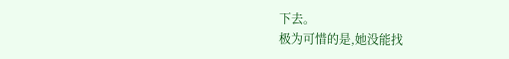下去。
极为可惜的是,她没能找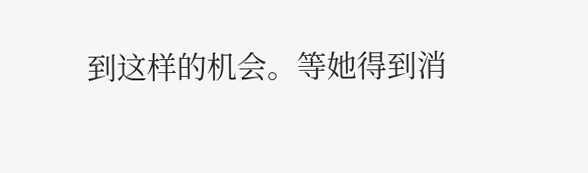到这样的机会。等她得到消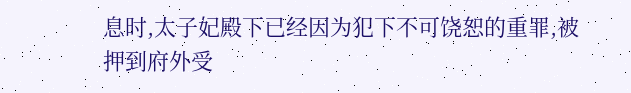息时,太子妃殿下已经因为犯下不可饶恕的重罪,被押到府外受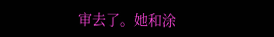审去了。她和涂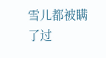雪儿都被瞒了过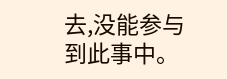去,没能参与到此事中。